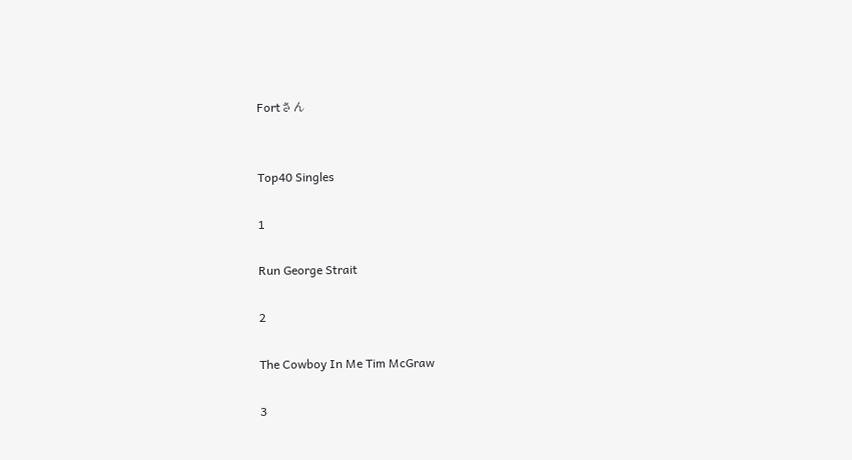Fortさん


Top40 Singles

1

Run George Strait

2

The Cowboy In Me Tim McGraw

3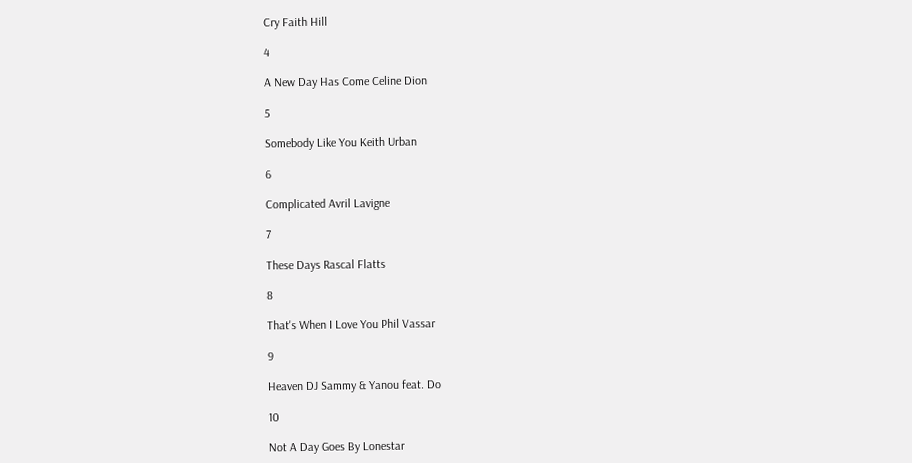Cry Faith Hill

4

A New Day Has Come Celine Dion

5

Somebody Like You Keith Urban

6

Complicated Avril Lavigne

7

These Days Rascal Flatts

8

That's When I Love You Phil Vassar

9

Heaven DJ Sammy & Yanou feat. Do

10

Not A Day Goes By Lonestar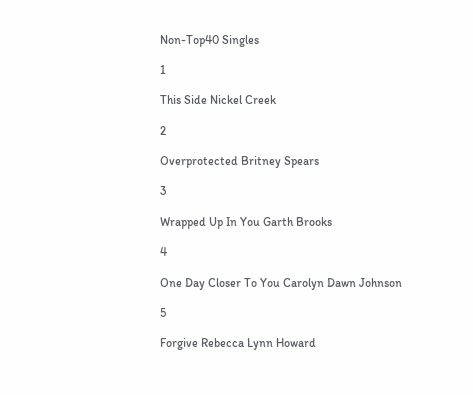Non-Top40 Singles

1

This Side Nickel Creek

2

Overprotected Britney Spears

3

Wrapped Up In You Garth Brooks

4

One Day Closer To You Carolyn Dawn Johnson

5

Forgive Rebecca Lynn Howard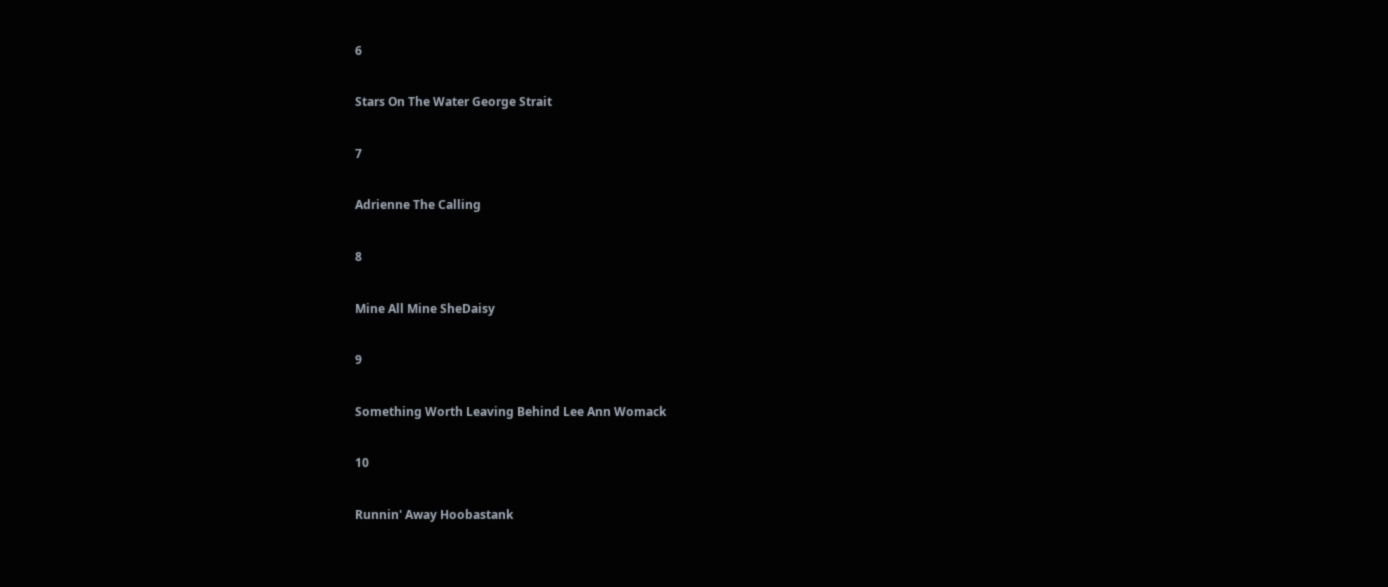6

Stars On The Water George Strait

7

Adrienne The Calling

8

Mine All Mine SheDaisy

9

Something Worth Leaving Behind Lee Ann Womack

10

Runnin' Away Hoobastank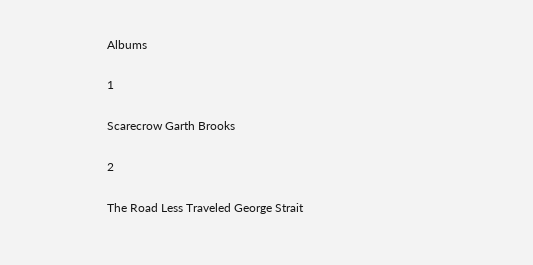Albums

1

Scarecrow Garth Brooks

2

The Road Less Traveled George Strait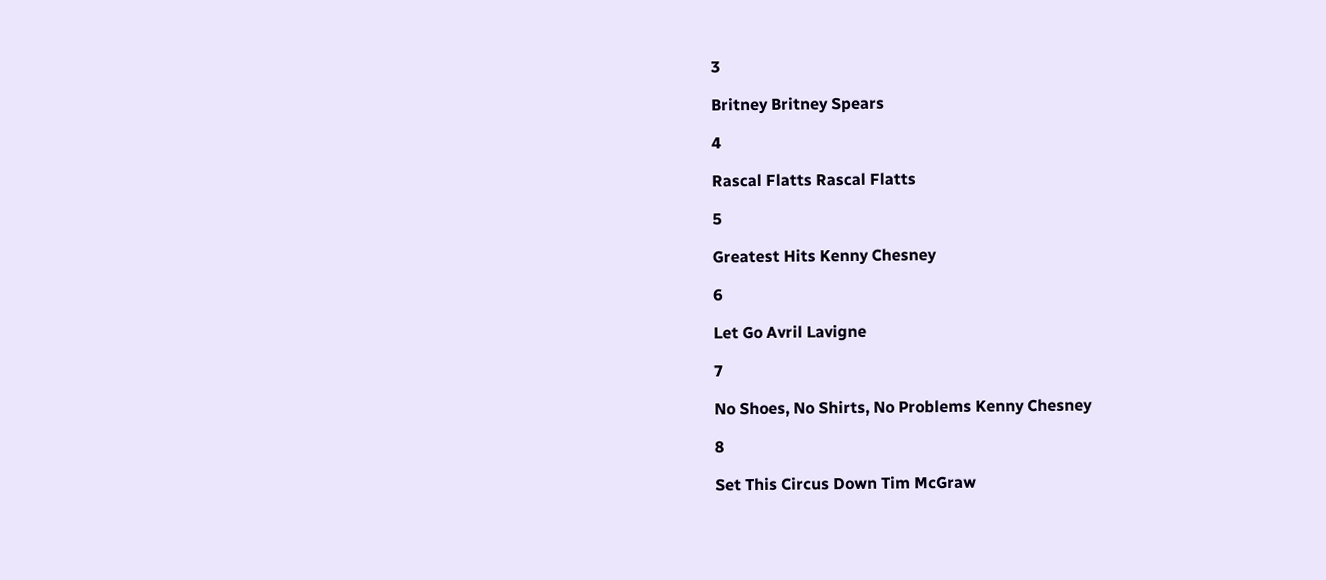3

Britney Britney Spears

4

Rascal Flatts Rascal Flatts

5

Greatest Hits Kenny Chesney

6

Let Go Avril Lavigne

7

No Shoes, No Shirts, No Problems Kenny Chesney

8

Set This Circus Down Tim McGraw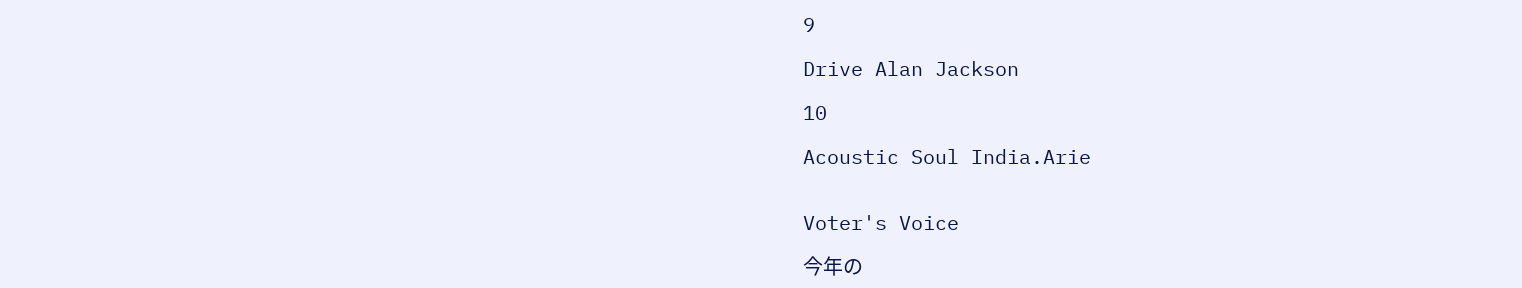9

Drive Alan Jackson

10

Acoustic Soul India.Arie


Voter's Voice

今年の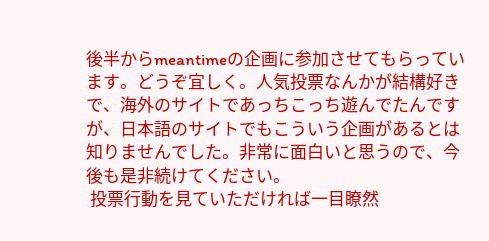後半からmeantimeの企画に参加させてもらっています。どうぞ宜しく。人気投票なんかが結構好きで、海外のサイトであっちこっち遊んでたんですが、日本語のサイトでもこういう企画があるとは知りませんでした。非常に面白いと思うので、今後も是非続けてください。
 投票行動を見ていただければ一目瞭然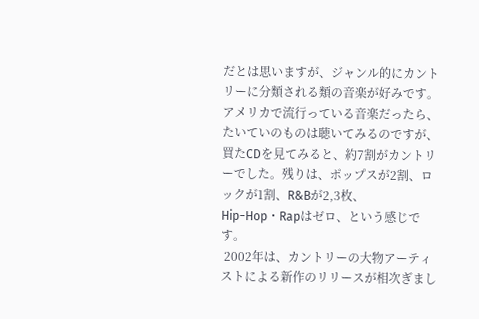だとは思いますが、ジャンル的にカントリーに分類される類の音楽が好みです。アメリカで流行っている音楽だったら、たいていのものは聴いてみるのですが、買たCDを見てみると、約7割がカントリーでした。残りは、ポップスが2割、ロックが1割、R&Bが2,3枚、Hip−Hop・Rapはゼロ、という感じです。
 2002年は、カントリーの大物アーティストによる新作のリリースが相次ぎまし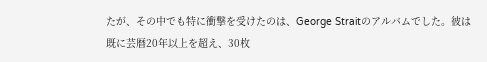たが、その中でも特に衝撃を受けたのは、George Straitのアルバムでした。彼は既に芸暦20年以上を超え、30枚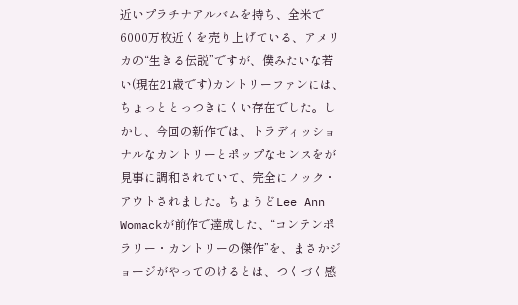近いプラチナアルバムを持ち、全米で6000万枚近くを売り上げている、アメリカの“生きる伝説”ですが、僕みたいな若い(現在21歳です)カントリーファンには、ちょっととっつきにくい存在でした。しかし、今回の新作では、トラディッショナルなカントリーとポップなセンスをが見事に調和されていて、完全にノック・アウトされました。ちょうどLee Ann Womackが前作で達成した、“コンテンポラリー・カントリーの傑作”を、まさかジョージがやってのけるとは、つくづく感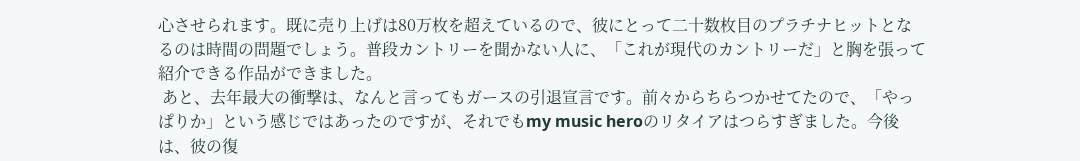心させられます。既に売り上げは80万枚を超えているので、彼にとって二十数枚目のプラチナヒットとなるのは時間の問題でしょう。普段カントリーを聞かない人に、「これが現代のカントリーだ」と胸を張って紹介できる作品ができました。
 あと、去年最大の衝撃は、なんと言ってもガースの引退宣言です。前々からちらつかせてたので、「やっぱりか」という感じではあったのですが、それでもmy music heroのリタイアはつらすぎました。今後は、彼の復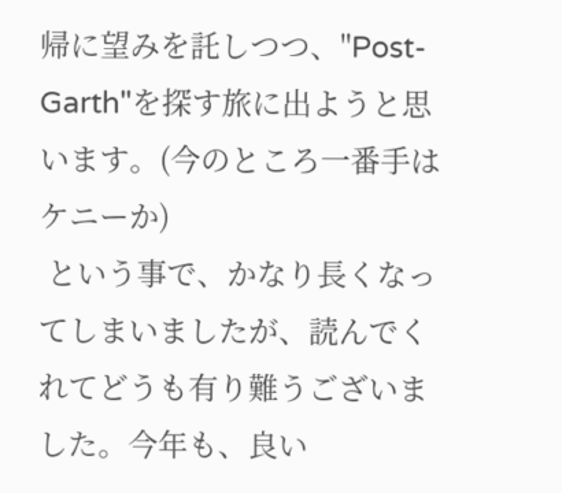帰に望みを託しつつ、"Post-Garth"を探す旅に出ようと思います。(今のところ一番手はケニーか)
 という事で、かなり長くなってしまいましたが、読んでくれてどうも有り難うございました。今年も、良い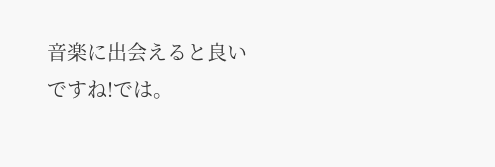音楽に出会えると良いですね!では。